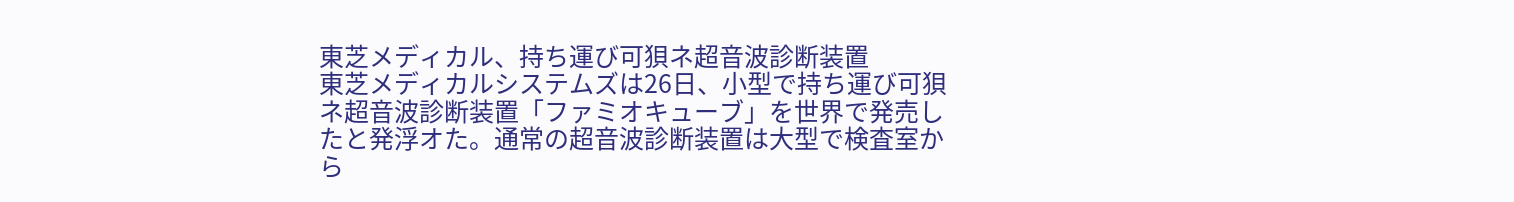東芝メディカル、持ち運び可狽ネ超音波診断装置
東芝メディカルシステムズは26日、小型で持ち運び可狽ネ超音波診断装置「ファミオキューブ」を世界で発売したと発浮オた。通常の超音波診断装置は大型で検査室から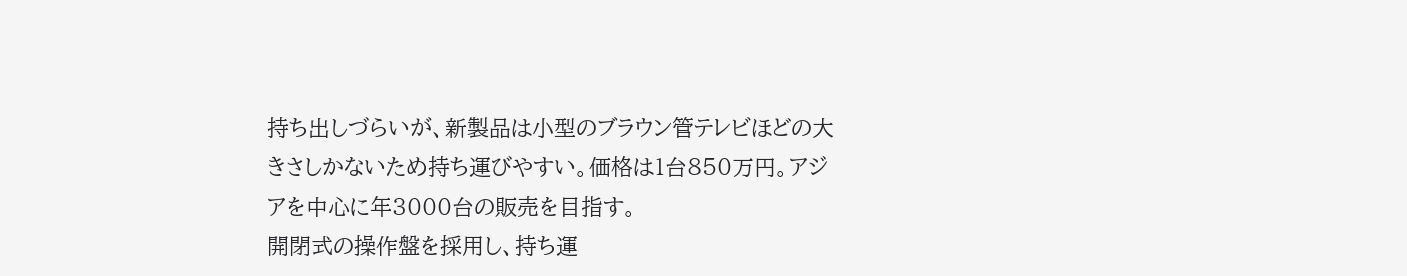持ち出しづらいが、新製品は小型のブラウン管テレビほどの大きさしかないため持ち運びやすい。価格は1台850万円。アジアを中心に年3000台の販売を目指す。
開閉式の操作盤を採用し、持ち運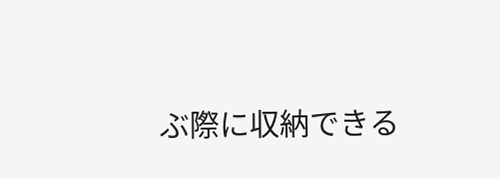ぶ際に収納できる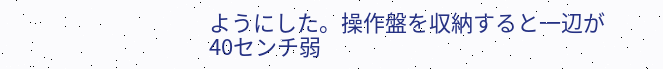ようにした。操作盤を収納すると一辺が40センチ弱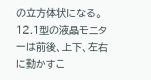の立方体状になる。12.1型の液晶モニターは前後、上下、左右に動かすこ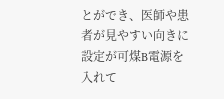とができ、医師や患者が見やすい向きに設定が可煤B電源を入れて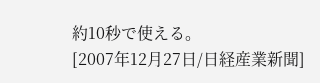約10秒で使える。
[2007年12月27日/日経産業新聞]